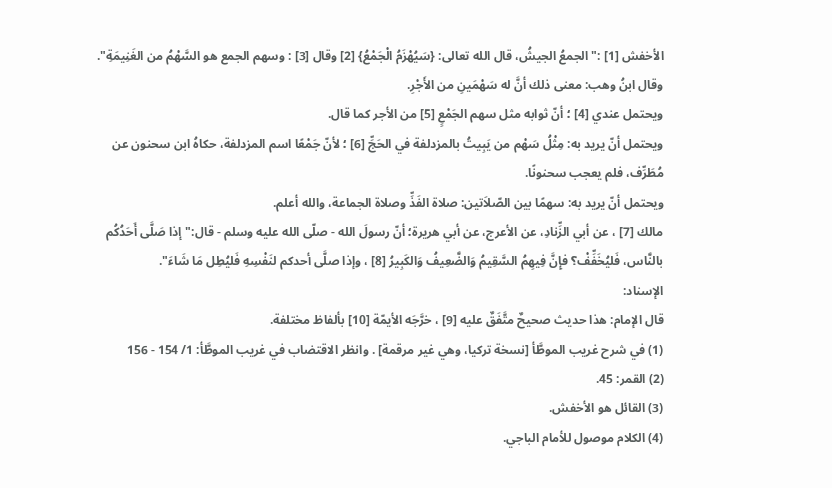الأخفش [1] :"الجمعُ الجيشُ، قال الله تعالى: {سَيُهْزَمُ الْجَمْعُ} [2] وقال [3] : وسهم الجمع هو السَّهْمُ من الغَنِيمَةِ".
وقال ابنُ وهب: معنى ذلك أنَّ له سَهْمَينِ من الأَجْرِ.
ويحتمل عندي [4] ؛ أنّ ثوابه مثل سهم الجَمْعٍ [5] من الأجر كما قال.
ويحتمل أنّ يريد به: مِثْلُ سَهْم من يَبِيتُ بالمزدلفة في الحَجِّ [6] ؛ لأنّ جَمْعًا اسم المزدلفة، حكاهُ ابن سحنون عن مُطَرِّف، فلم يعجب سحنونًا.
ويحتمل أنّ يريد به: سهمًا بين الصّلاَتين: صلاة الفَذِّ وصلاة الجماعة، والله أعلم.
مالك [7] ، عن أبي الزِّنادِ، عن الأعرج، عن أبي هريرة؛ أنّ رسولَ الله - صلّى الله عليه وسلم - قال:"إذا صَلَّى أَحَدُكُم بالنَّاس، فَليُخَفِّفْ؟ فإِنَّ فِيهِمُ السَّقِيمُ وَالضَّعِيفُ وَالكَبِيرُ [8] ، وإذا صلَّى أحدكم لنَفْسِهِ فَليُطِل مَا شَاءَ".
الإسناد:
قال الإمام: هذا حديث صحيحٌ متَّفَقٌ عليه [9] ، خرَّجَه الأيمّة [10] بألفاظ مختلفة.
(1) في شرح غريب الموطَّأ [نسخة تركيا، وهي غير مرقمة] . وانظر الاقتضاب في غريب الموطَّأ: 1/ 154 - 156
(2) القمر: 45.
(3) القائل هو الأخفش.
(4) الكلام موصول للأمام الباجي.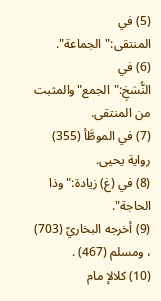(5) في المنتقى:"الجماعة".
(6) في النُّسَخِ:"الجمع"والمثبت من المنتقى.
(7) في الموطَّأ (355) رواية يحيى.
(8) في (غ) زيادة:"وذا الحاجة".
(9) أخرجه البخاريّ (703) ، ومسلم (467) .
(10) كلالإ مام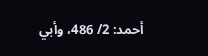أحمد: 2/ 486، وأبي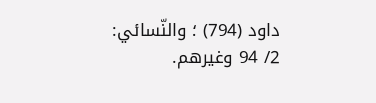داود (794) ؛ والنّسائي: 2/ 94 وغيرهم.